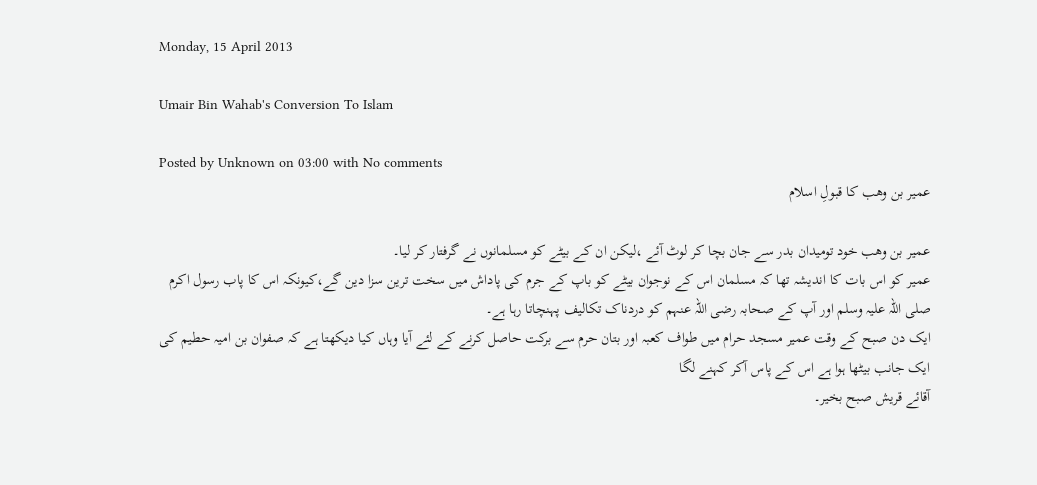Monday, 15 April 2013

Umair Bin Wahab's Conversion To Islam

Posted by Unknown on 03:00 with No comments
عمیر بن وھب کا قبولِ اسلام

عمیر بن وھب خود تومیدان بدر سے جان بچا کر لوٹ آئے ،لیکن ان کے بیٹے کو مسلمانوں نے گرفتار کر لیا۔
عمیر کو اس بات کا اندیشہ تھا کہ مسلمان اس کے نوجوان بیٹے کو باپ کے جرم کی پاداش میں سخت ترین سزا دین گے،کیونکہ اس کا پاب رسول اکرم صلی اللہ علیہ وسلم اور آپ کے صحابہ رضی اللہ عنہم کو دردناک تکالیف پہنچاتا رہا ہے۔
ایک دن صبح کے وقت عمیر مسجد حرام میں طواف کعبہ اور بتان حرم سے برکت حاصل کرنے کے لئے آیا وہاں کیا دیکھتا ہے کہ صفوان بن امیہ حطیم کی ایک جانب بیٹھا ہوا ہے اس کے پاس آکر کہنے لگا
آقائے قریش صبح بخیر۔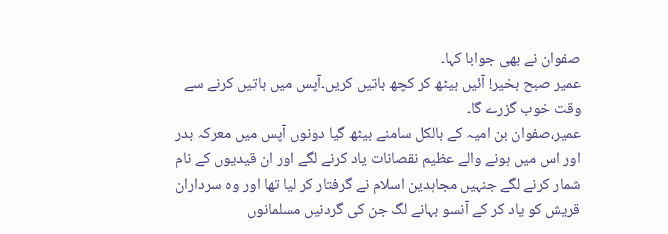صفوان نے بھی جوابا کہا۔
عمیر صبح بخیر! آئیں بیٹھ کر کچھ باتیں کریں۔آپس میں باتیں کرنے سے وقت خوب گزرے گا۔
عمیر،صفوان بن امیہ کے بالکل سامنے بیٹھ گیا دونوں آپس میں معرکہ بدر اور اس میں ہونے والے عظیم نقصانات یاد کرنے لگے اور ان قیدیوں کے نام شمار کرنے لگے جنہیں مجاہدین اسلام نے گرفتار کر لیا تھا اور وہ سرداران قریش کو یاد کر کے آنسو بہانے لگ جن کی گردنیں مسلمانوں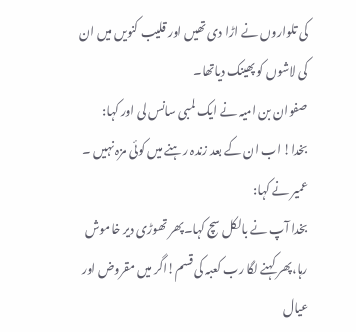کی تلواروں نے اڑا دی تھیں اور قلیب کنویں میں ان کی لاشوں کو پھینک دیاتھا۔
صفوان بن امیہ نے ایک لمبی سانس لی اور کہا:
بخدا! اب ان کے بعد زندہ رہنے میں کوئی مزہ نہیں ۔
عمیر نے کہا:
بخدا آپ نے بالکل سچ کہا۔پھر تھوڑی دیر خاموش رہا،پھر کہنے لگا رب کعبہ کی قسم!اگر میں مقروض اور عیال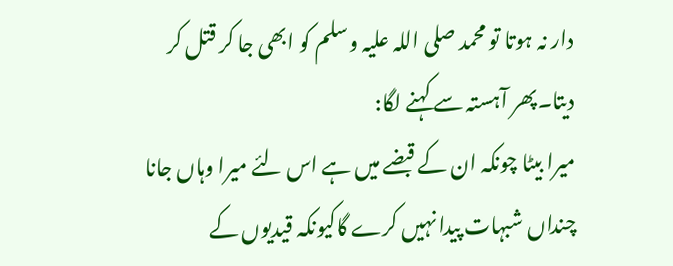دار نہ ہوتا تو محمد صلی اللہ علیہ وسلم کو ابھی جا کر قتل کر دیتا۔پھر آہستہ سے کہنے لگا:
میرا بیٹا چونکہ ان کے قبضے میں ہے اس لئے میرا وہاں جانا چنداں شبہات پیدا نہیں کرے گاکیونکہ قیدیوں کے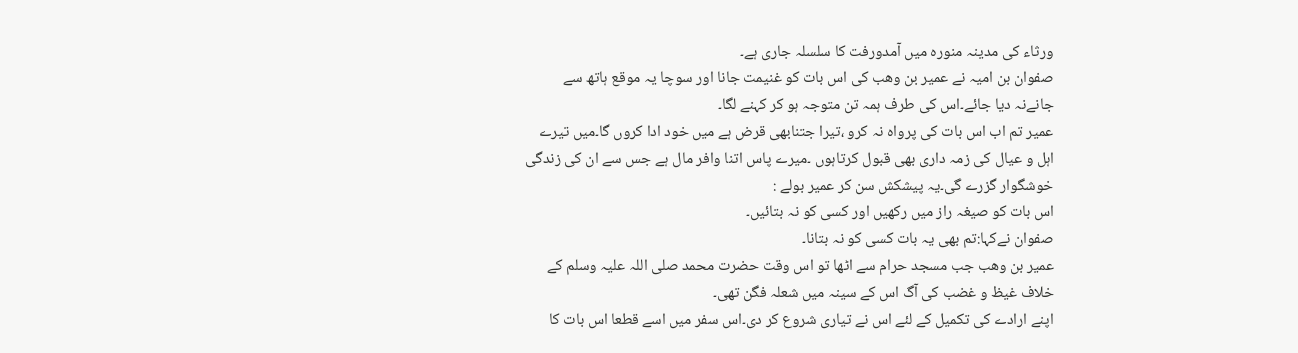ورثاء کی مدینہ منورہ میں آمدورفت کا سلسلہ جاری ہے۔
صفوان بن امیہ نے عمیر بن وھب کی اس بات کو غنیمت جانا اور سوچا یہ موقع ہاتھ سے جانےنہ دیا جائے۔اس کی طرف ہمہ تن متوجہ ہو کر کہنے لگا۔
عمیر تم اب اس بات کی پرواہ نہ کرو ،تیرا جتنابھی قرض ہے میں خود ادا کروں گا۔میں تیرے اہل و عیال کی زمہ داری بھی قبول کرتاہوں ۔میرے پاس اتنا وافر مال ہے جس سے ان کی زندگی خوشگوار گزرے گی۔یہ پیشکش سن کر عمیر بولے :
اس بات کو صیغہ راز میں رکھیں اور کسی کو نہ بتائیں۔
صفوان نےکہا:تم بھی یہ بات کسی کو نہ بتانا۔
عمیر بن وھب جب مسجد حرام سے اٹھا تو اس وقت حضرت محمد صلی اللہ علیہ وسلم کے خلاف غیظ و غضب کی آگ اس کے سینہ میں شعلہ فگن تھی۔
اپنے ارادے کی تکمیل کے لئے اس نے تیاری شروع کر دی۔اس سفر میں اسے قطعا اس بات کا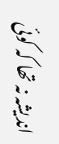اندیشہ نہ تھا کہ کوئی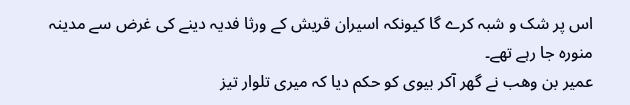اس پر شک و شبہ کرے گا کیونکہ اسیران قریش کے ورثا فدیہ دینے کی غرض سے مدینہ منورہ جا رہے تھے۔
عمیر بن وھب نے گھر آکر بیوی کو حکم دیا کہ میری تلوار تیز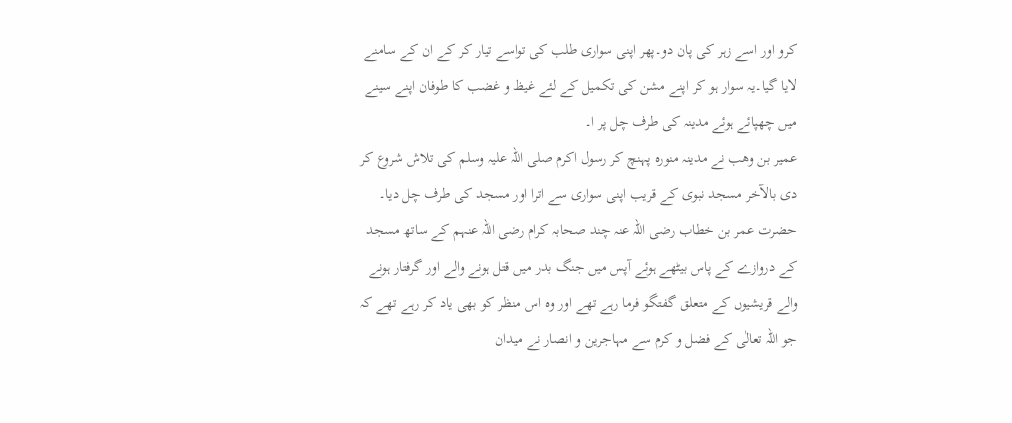کرو اور اسے زہر کی پان دو۔پھر اپنی سواری طلب کی تواسے تیار کر کے ان کے سامنے لایا گیا۔یہ سوار ہو کر اپنے مشن کی تکمیل کے لئے غیظ و غضب کا طوفان اپنے سینے میں چھپائے ہوئے مدینہ کی طرف چل پر ا۔
عمیر بن وھب نے مدینہ منورہ پہنچ کر رسول اکرم صلی اللہ علیہ وسلم کی تلاش شروع کر دی بالآخر مسجد نبوی کے قریب اپنی سواری سے اترا اور مسجد کی طرف چل دیا۔
حضرت عمر بن خطاب رضی اللہ عنہ چند صحابہ کرام رضی اللہ عنہم کے ساتھ مسجد کے دروازے کے پاس بیٹھے ہوئے آپس میں جنگ بدر میں قتل ہونے والے اور گرفتار ہونے والے قریشیوں کے متعلق گفتگو فرما رہے تھے اور وہ اس منظر کو بھی یاد کر رہے تھے کہ جو اللہ تعالٰی کے فضل و کرم سے مہاجرین و انصار نے میدان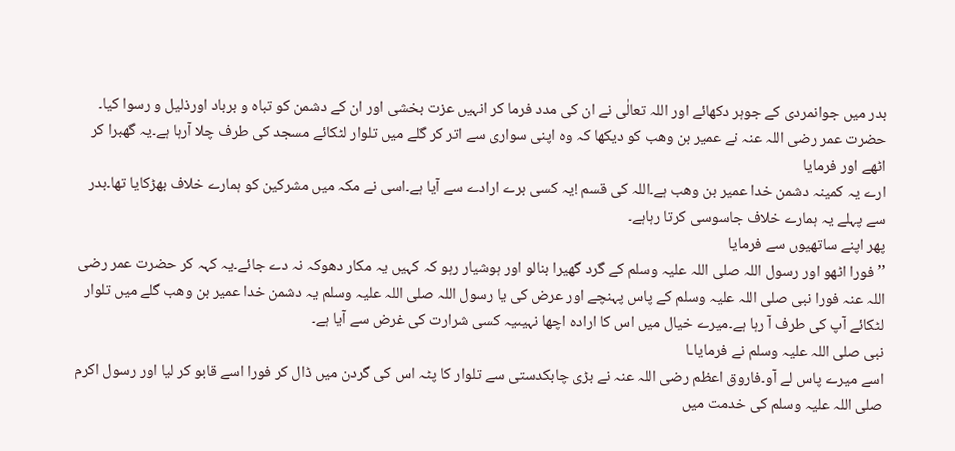بدر میں جوانمردی کے جوہر دکھائے اور اللہ تعالٰی نے ان کی مدد فرما کر انہیں عزت بخشی اور ان کے دشمن کو تباہ و برباد اورذلیل و رسوا کیا۔
حضرت عمر رضی اللہ عنہ نے عمیر بن وھب کو دیکھا کہ وہ اپنی سواری سے اتر کر گلے میں تلوار لٹکائے مسجد کی طرف چلا آرہا ہے۔یہ گھبرا کر اٹھے اور فرمایا
ارے یہ کمینہ دشمن خدا عمیر بن وھب ہے۔اللہ کی قسم !یہ کسی برے ارادے سے آیا ہے۔اسی نے مکہ میں مشرکین کو ہمارے خلاف بھڑکایا تھا۔بدر سے پہلے یہ ہمارے خلاف جاسوسی کرتا رہاہے۔
پھر اپنے ساتھیوں سے فرمایا
’’فورا اٹھو اور رسول اللہ صلی اللہ علیہ وسلم کے گرد گھیرا بنالو اور ہوشیار رہو کہ کہیں یہ مکار دھوکہ نہ دے جائے۔یہ کہہ کر حضرت عمر رضی اللہ عنہ فورا نبی صلی اللہ علیہ وسلم کے پاس پہنچے اور عرض کی یا رسول اللہ صلی اللہ علیہ وسلم یہ دشمن خدا عمیر بن وھب گلے میں تلوار لٹکائے آپ کی طرف آ رہا ہے۔میرے خیال میں اس کا ارادہ اچھا نہیںیہ کسی شرارت کی غرض سے آیا ہے۔
نبی صلی اللہ علیہ وسلم نے فرمایاـا
اسے میرے پاس لے آو۔فاروق اعظم رضی اللہ عنہ نے بڑی چابکدستی سے تلوار کا پٹہ اس کی گردن میں ڈال کر فورا اسے قابو کر لیا اور رسول اکرم صلی اللہ علیہ وسلم کی خدمت میں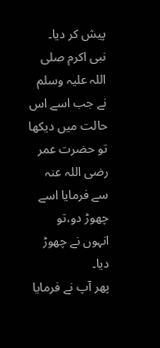پیش کر دیا۔
نبی اکرم صلی اللہ علیہ وسلم نے جب اسے اس حالت میں دیکھا تو حضرت عمر رضی اللہ عنہ سے فرمایا اسے چھوڑ دو،تو انہوں نے چھوڑ دیا۔
پھر آپ نے فرمایا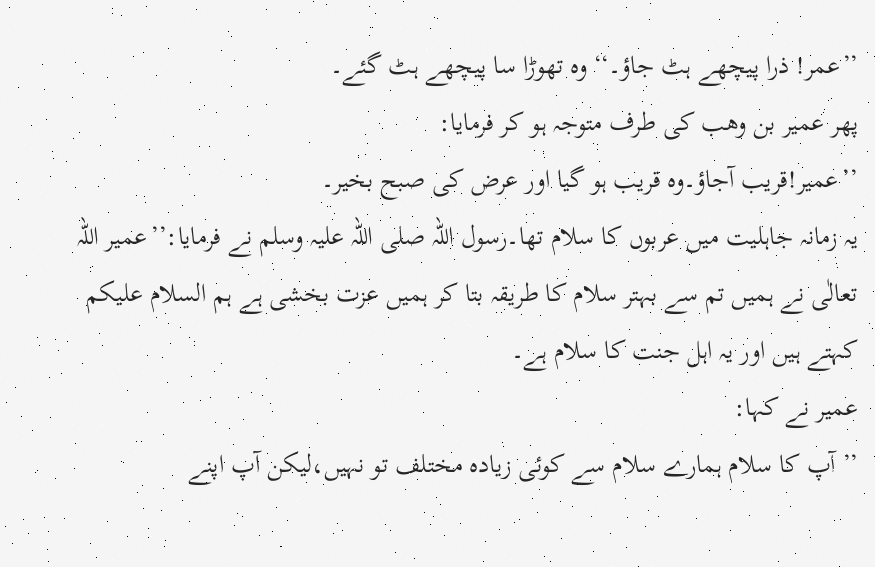’’عمر! ذرا پیچھے ہٹ جاؤ۔‘‘ وہ تھوڑا سا پیچھے ہٹ گئے۔
پھر عمیر بن وھب کی طرف متوجہ ہو کر فرمایا:
’’عمیر!قریب آجاؤ۔وہ قریب ہو گیا اور عرض کی صبح بخیر۔
یہ زمانہ جاہلیت میں عربوں کا سلام تھا۔رسول اللہ صلی اللہ علیہ وسلم نے فرمایا:’’عمیر اللہ تعالٰی نے ہمیں تم سے بہتر سلام کا طریقہ بتا کر ہمیں عزت بخشی ہے ہم السلام علیکم کہتے ہیں اور یہ اہل جنت کا سلام ہے۔
عمیر نے کہا:
’’آپ کا سلام ہمارے سلام سے کوئی زیادہ مختلف تو نہیں،لیکن آپ اپنے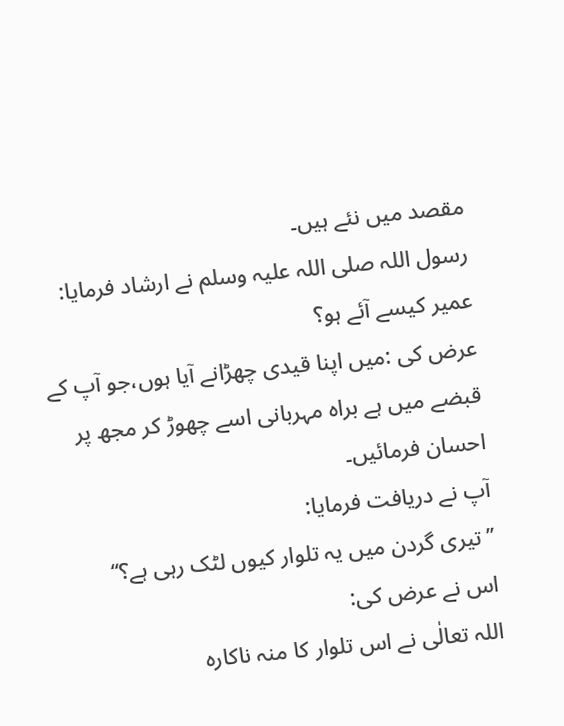مقصد میں نئے ہیں۔
رسول اللہ صلی اللہ علیہ وسلم نے ارشاد فرمایا:
عمیر کیسے آئے ہو؟
عرض کی :میں اپنا قیدی چھڑانے آیا ہوں،جو آپ کے قبضے میں ہے براہ مہربانی اسے چھوڑ کر مجھ پر احسان فرمائیں۔
آپ نے دریافت فرمایا:
’’تیری گردن میں یہ تلوار کیوں لٹک رہی ہے؟‘‘
اس نے عرض کی:
اللہ تعالٰی نے اس تلوار کا منہ ناکارہ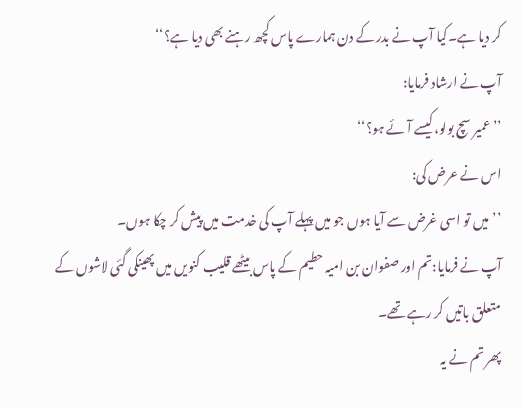کر دیا ہے۔کیا آپ نے بدر کے دن ہمارے پاس کچھ رہنے بھی دیا ہے؟‘‘
آپ نے ارشاد فرمایا:
’’عمیر سچ بولو،کیسے آئے ہو؟‘‘
اس نے عرض کی:
’’میں تو اسی غرض سے آیا ہوں جو میں پہلے آپ کی خدمت میں پیش کر چکا ہوں۔
آپ نے فرمایا:تم اور صفوان بن امیہ حطیم کے پاس بیٹھے قلیب کنویں میں پھینکی گئی لاشوں کے متعلق باتیں کر رہے تھے۔
پھر تم نے یہ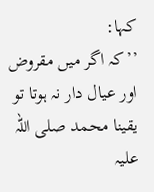کہا:
’’کہ اگر میں مقروض اور عیال دار نہ ہوتا تو یقینا محمد صلی اللہ علیہ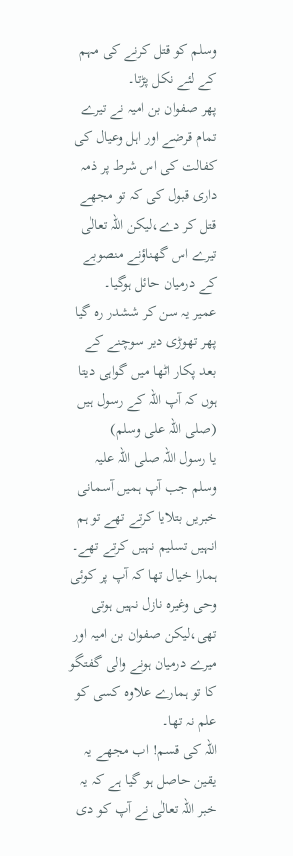وسلم کو قتل کرنے کی مہم کے لئے نکل پڑتا۔
پھر صفوان بن امیہ نے تیرے تمام قرضے اور اہل وعیال کی کفالت کی اس شرط پر ذمہ داری قبول کی کہ تو مجھے قتل کر دے،لیکن اللہ تعالٰی تیرے اس گھناؤنے منصوبے کے درمیان حائل ہوگیا۔
عمیر یہ سن کر ششدر رہ گیا پھر تھوڑی دیر سوچنے کے بعد پکار اٹھا میں گواہی دیتا ہوں کہ آپ اللہ کے رسول ہیں (صلی اللہ علی وسلم)
یا رسول اللہ صلی اللہ علیہ وسلم جب آپ ہمیں آسمانی خبریں بتلایا کرتے تھے تو ہم انہیں تسلیم نہیں کرتے تھے۔ ہمارا خیال تھا کہ آپ پر کوئی وحی وغیرہ نازل نہیں ہوتی تھی،لیکن صفوان بن امیہ اور میرے درمیان ہونے والی گفتگو کا تو ہمارے علاوہ کسی کو علم نہ تھا۔
اللہ کی قسم! اب مجھے یہ یقین حاصل ہو گیا ہے کہ یہ خبر اللہ تعالٰی نے آپ کو دی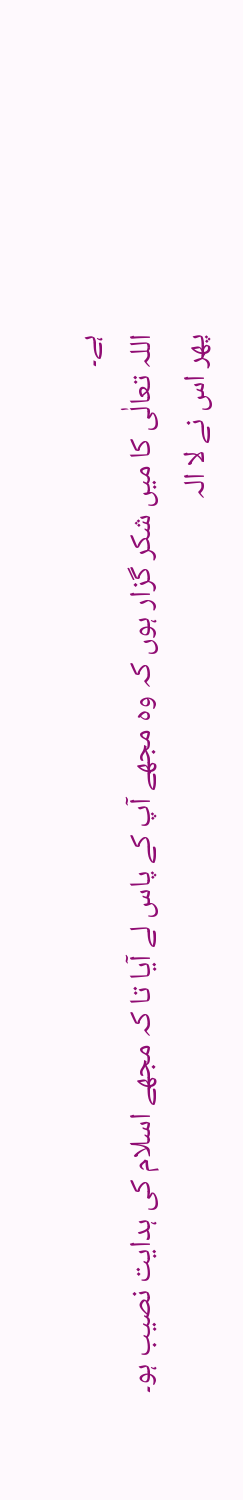ہے۔
اللہ تعالٰی کا میں شکر گزار ہوں کہ وہ مجھے آپ کے پاس لے آیا تا کہ مجھے اسلام کی ہدایت نصیب ہو۔
پھر اس نے لا الہ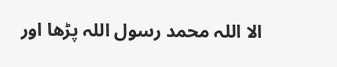الا اللہ محمد رسول اللہ پڑھا اور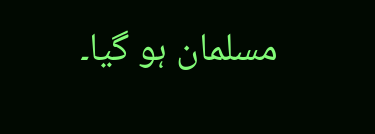مسلمان ہو گیا۔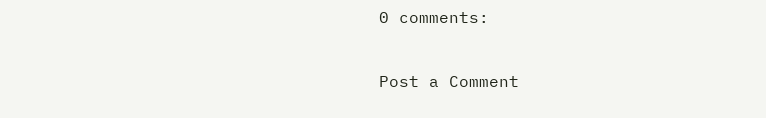0 comments:

Post a Comment